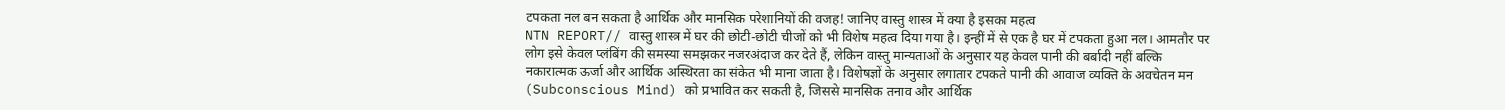टपकता नल बन सकता है आर्थिक और मानसिक परेशानियों की वजह! जानिए वास्तु शास्त्र में क्या है इसका महत्व
NTN REPORT// वास्तु शास्त्र में घर की छोटी-छोटी चीजों को भी विशेष महत्व दिया गया है। इन्हीं में से एक है घर में टपकता हुआ नल। आमतौर पर लोग इसे केवल प्लंबिंग की समस्या समझकर नजरअंदाज कर देते हैं, लेकिन वास्तु मान्यताओं के अनुसार यह केवल पानी की बर्बादी नहीं बल्कि नकारात्मक ऊर्जा और आर्थिक अस्थिरता का संकेत भी माना जाता है। विशेषज्ञों के अनुसार लगातार टपकते पानी की आवाज व्यक्ति के अवचेतन मन (Subconscious Mind) को प्रभावित कर सकती है, जिससे मानसिक तनाव और आर्थिक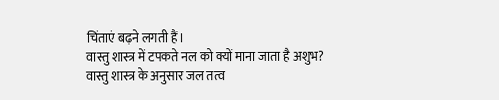चिंताएं बढ़ने लगती हैं।
वास्तु शास्त्र में टपकते नल को क्यों माना जाता है अशुभ?
वास्तु शास्त्र के अनुसार जल तत्व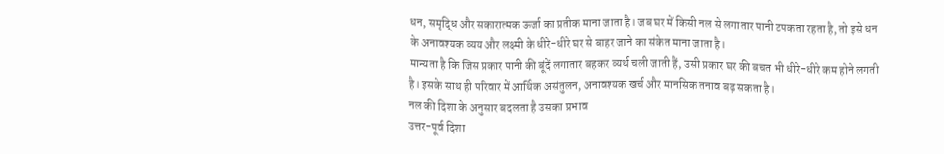धन, समृद्धि और सकारात्मक ऊर्जा का प्रतीक माना जाता है। जब घर में किसी नल से लगातार पानी टपकता रहता है, तो इसे धन के अनावश्यक व्यय और लक्ष्मी के धीरे-धीरे घर से बाहर जाने का संकेत माना जाता है।
मान्यता है कि जिस प्रकार पानी की बूंदें लगातार बहकर व्यर्थ चली जाती हैं, उसी प्रकार घर की बचत भी धीरे-धीरे कम होने लगती है। इसके साथ ही परिवार में आर्थिक असंतुलन, अनावश्यक खर्च और मानसिक तनाव बढ़ सकता है।
नल की दिशा के अनुसार बदलता है उसका प्रभाव
उत्तर-पूर्व दिशा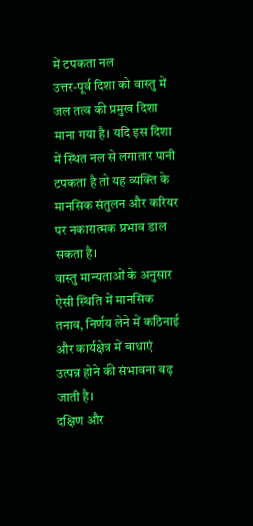में टपकता नल
उत्तर-पूर्व दिशा को वास्तु में जल तत्व की प्रमुख दिशा माना गया है। यदि इस दिशा में स्थित नल से लगातार पानी टपकता है तो यह व्यक्ति के मानसिक संतुलन और करियर पर नकारात्मक प्रभाव डाल सकता है।
वास्तु मान्यताओं के अनुसार ऐसी स्थिति में मानसिक तनाव, निर्णय लेने में कठिनाई और कार्यक्षेत्र में बाधाएं उत्पन्न होने की संभावना बढ़ जाती है।
दक्षिण और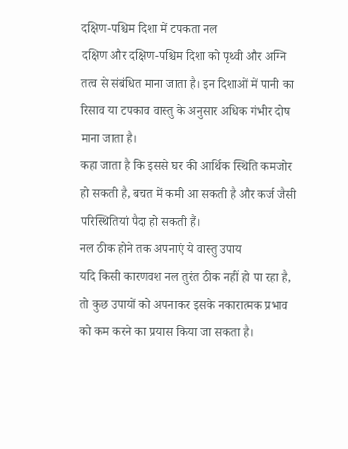दक्षिण-पश्चिम दिशा में टपकता नल
दक्षिण और दक्षिण-पश्चिम दिशा को पृथ्वी और अग्नि तत्व से संबंधित माना जाता है। इन दिशाओं में पानी का रिसाव या टपकाव वास्तु के अनुसार अधिक गंभीर दोष माना जाता है।
कहा जाता है कि इससे घर की आर्थिक स्थिति कमजोर हो सकती है, बचत में कमी आ सकती है और कर्ज जैसी परिस्थितियां पैदा हो सकती हैं।
नल ठीक होने तक अपनाएं ये वास्तु उपाय
यदि किसी कारणवश नल तुरंत ठीक नहीं हो पा रहा है, तो कुछ उपायों को अपनाकर इसके नकारात्मक प्रभाव को कम करने का प्रयास किया जा सकता है।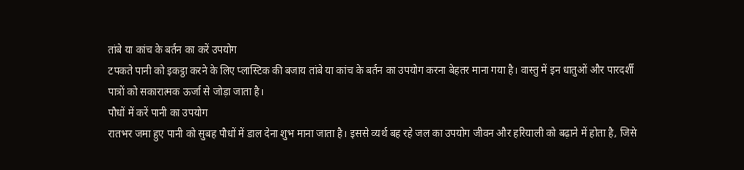तांबे या कांच के बर्तन का करें उपयोग
टपकते पानी को इकट्ठा करने के लिए प्लास्टिक की बजाय तांबे या कांच के बर्तन का उपयोग करना बेहतर माना गया है। वास्तु में इन धातुओं और पारदर्शी पात्रों को सकारात्मक ऊर्जा से जोड़ा जाता है।
पौधों में करें पानी का उपयोग
रातभर जमा हुए पानी को सुबह पौधों में डाल देना शुभ माना जाता है। इससे व्यर्थ बह रहे जल का उपयोग जीवन और हरियाली को बढ़ाने में होता है, जिसे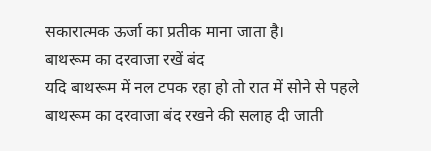सकारात्मक ऊर्जा का प्रतीक माना जाता है।
बाथरूम का दरवाजा रखें बंद
यदि बाथरूम में नल टपक रहा हो तो रात में सोने से पहले बाथरूम का दरवाजा बंद रखने की सलाह दी जाती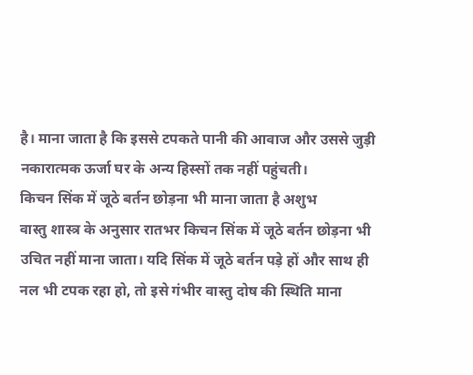है। माना जाता है कि इससे टपकते पानी की आवाज और उससे जुड़ी नकारात्मक ऊर्जा घर के अन्य हिस्सों तक नहीं पहुंचती।
किचन सिंक में जूठे बर्तन छोड़ना भी माना जाता है अशुभ
वास्तु शास्त्र के अनुसार रातभर किचन सिंक में जूठे बर्तन छोड़ना भी उचित नहीं माना जाता। यदि सिंक में जूठे बर्तन पड़े हों और साथ ही नल भी टपक रहा हो, तो इसे गंभीर वास्तु दोष की स्थिति माना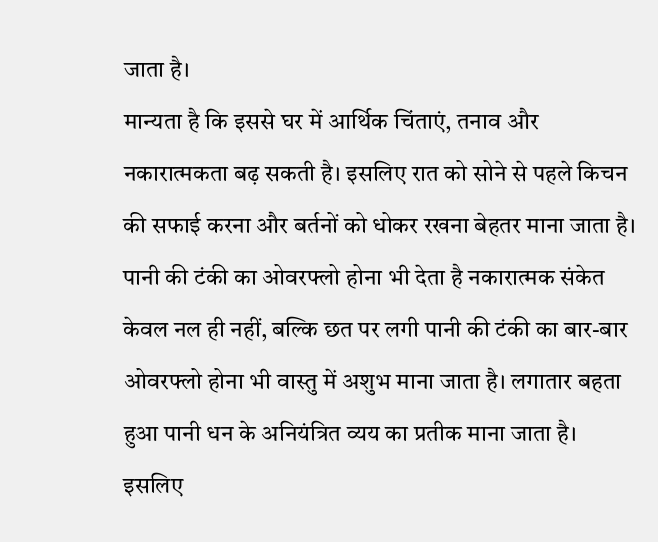जाता है।
मान्यता है कि इससे घर में आर्थिक चिंताएं, तनाव और नकारात्मकता बढ़ सकती है। इसलिए रात को सोने से पहले किचन की सफाई करना और बर्तनों को धोकर रखना बेहतर माना जाता है।
पानी की टंकी का ओवरफ्लो होना भी देता है नकारात्मक संकेत
केवल नल ही नहीं, बल्कि छत पर लगी पानी की टंकी का बार-बार ओवरफ्लो होना भी वास्तु में अशुभ माना जाता है। लगातार बहता हुआ पानी धन के अनियंत्रित व्यय का प्रतीक माना जाता है।
इसलिए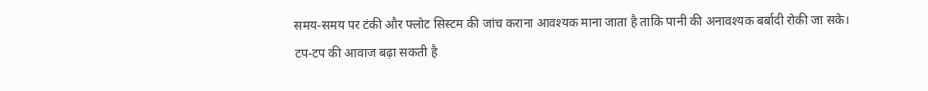समय-समय पर टंकी और फ्लोट सिस्टम की जांच कराना आवश्यक माना जाता है ताकि पानी की अनावश्यक बर्बादी रोकी जा सके।
टप-टप की आवाज बढ़ा सकती है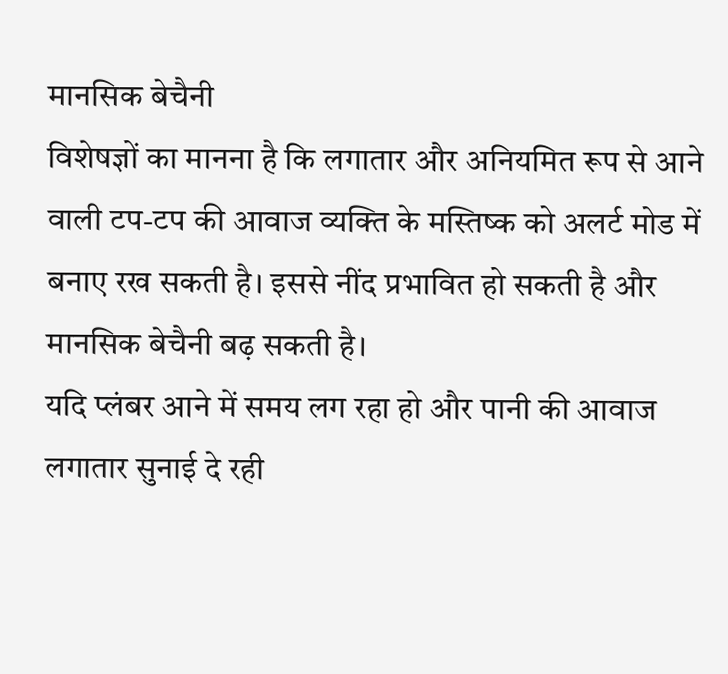मानसिक बेचैनी
विशेषज्ञों का मानना है कि लगातार और अनियमित रूप से आने वाली टप-टप की आवाज व्यक्ति के मस्तिष्क को अलर्ट मोड में बनाए रख सकती है। इससे नींद प्रभावित हो सकती है और मानसिक बेचैनी बढ़ सकती है।
यदि प्लंबर आने में समय लग रहा हो और पानी की आवाज लगातार सुनाई दे रही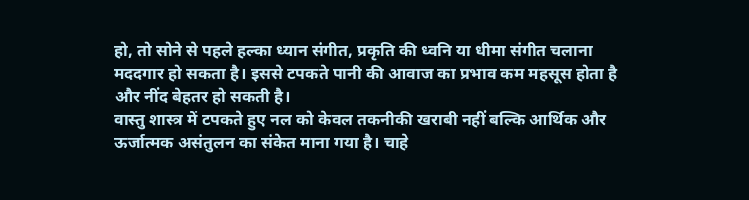हो, तो सोने से पहले हल्का ध्यान संगीत, प्रकृति की ध्वनि या धीमा संगीत चलाना मददगार हो सकता है। इससे टपकते पानी की आवाज का प्रभाव कम महसूस होता है और नींद बेहतर हो सकती है।
वास्तु शास्त्र में टपकते हुए नल को केवल तकनीकी खराबी नहीं बल्कि आर्थिक और ऊर्जात्मक असंतुलन का संकेत माना गया है। चाहे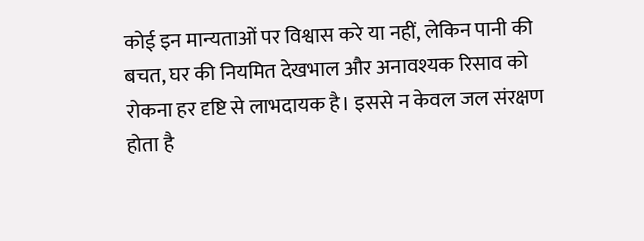कोई इन मान्यताओं पर विश्वास करे या नहीं, लेकिन पानी की बचत, घर की नियमित देखभाल और अनावश्यक रिसाव को रोकना हर दृष्टि से लाभदायक है। इससे न केवल जल संरक्षण होता है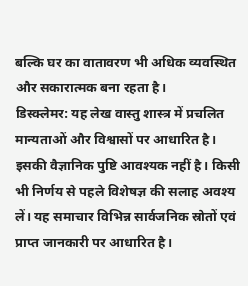बल्कि घर का वातावरण भी अधिक व्यवस्थित और सकारात्मक बना रहता है।
डिस्क्लेमर: यह लेख वास्तु शास्त्र में प्रचलित मान्यताओं और विश्वासों पर आधारित है। इसकी वैज्ञानिक पुष्टि आवश्यक नहीं है। किसी भी निर्णय से पहले विशेषज्ञ की सलाह अवश्य लें। यह समाचार विभिन्न सार्वजनिक स्रोतों एवं प्राप्त जानकारी पर आधारित है।